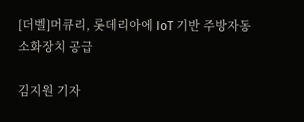[더벨]머큐리, 롯데리아에 IoT 기반 주방자동소화장치 공급

김지원 기자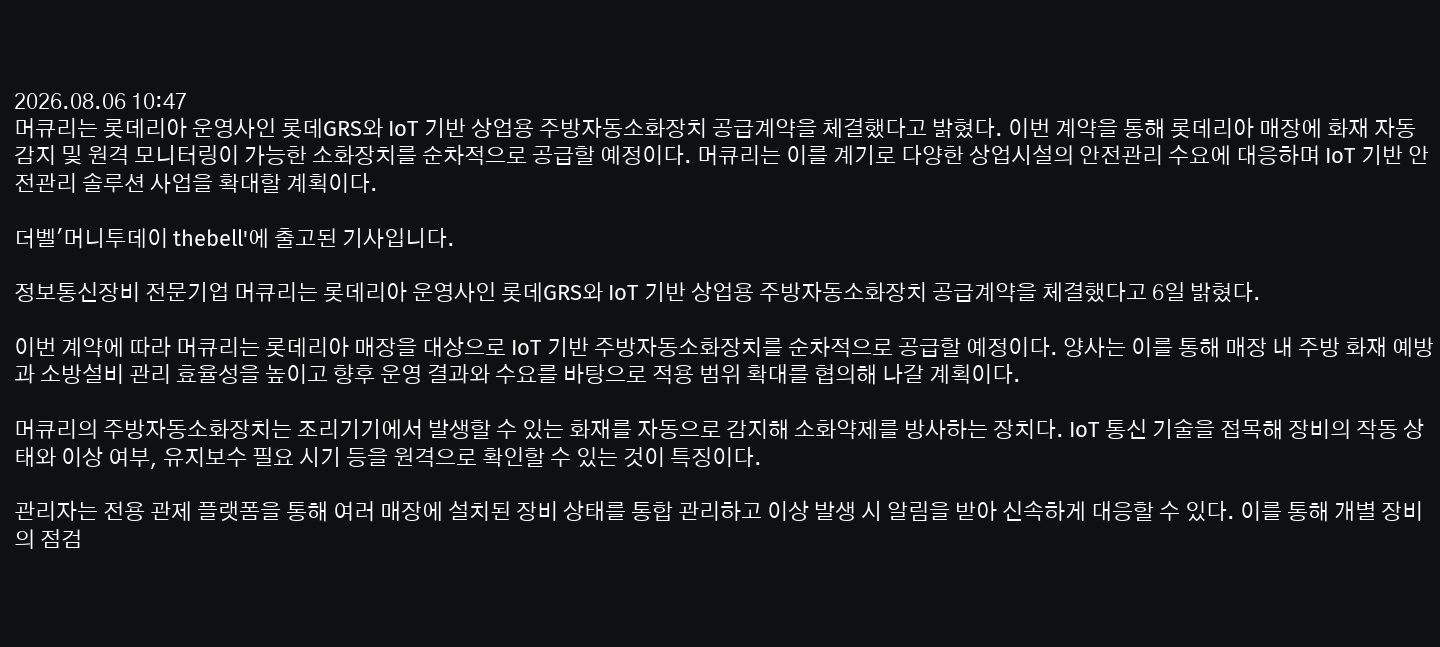2026.08.06 10:47
머큐리는 롯데리아 운영사인 롯데GRS와 IoT 기반 상업용 주방자동소화장치 공급계약을 체결했다고 밝혔다. 이번 계약을 통해 롯데리아 매장에 화재 자동 감지 및 원격 모니터링이 가능한 소화장치를 순차적으로 공급할 예정이다. 머큐리는 이를 계기로 다양한 상업시설의 안전관리 수요에 대응하며 IoT 기반 안전관리 솔루션 사업을 확대할 계획이다.

더벨'머니투데이 thebell'에 출고된 기사입니다.

정보통신장비 전문기업 머큐리는 롯데리아 운영사인 롯데GRS와 IoT 기반 상업용 주방자동소화장치 공급계약을 체결했다고 6일 밝혔다.

이번 계약에 따라 머큐리는 롯데리아 매장을 대상으로 IoT 기반 주방자동소화장치를 순차적으로 공급할 예정이다. 양사는 이를 통해 매장 내 주방 화재 예방과 소방설비 관리 효율성을 높이고 향후 운영 결과와 수요를 바탕으로 적용 범위 확대를 협의해 나갈 계획이다.

머큐리의 주방자동소화장치는 조리기기에서 발생할 수 있는 화재를 자동으로 감지해 소화약제를 방사하는 장치다. IoT 통신 기술을 접목해 장비의 작동 상태와 이상 여부, 유지보수 필요 시기 등을 원격으로 확인할 수 있는 것이 특징이다.

관리자는 전용 관제 플랫폼을 통해 여러 매장에 설치된 장비 상태를 통합 관리하고 이상 발생 시 알림을 받아 신속하게 대응할 수 있다. 이를 통해 개별 장비의 점검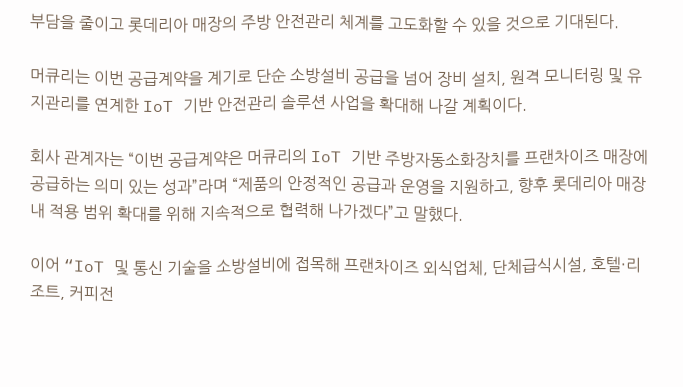부담을 줄이고 롯데리아 매장의 주방 안전관리 체계를 고도화할 수 있을 것으로 기대된다.

머큐리는 이번 공급계약을 계기로 단순 소방설비 공급을 넘어 장비 설치, 원격 모니터링 및 유지관리를 연계한 IoT 기반 안전관리 솔루션 사업을 확대해 나갈 계획이다.

회사 관계자는 “이번 공급계약은 머큐리의 IoT 기반 주방자동소화장치를 프랜차이즈 매장에 공급하는 의미 있는 성과”라며 “제품의 안정적인 공급과 운영을 지원하고, 향후 롯데리아 매장 내 적용 범위 확대를 위해 지속적으로 협력해 나가겠다”고 말했다.

이어 “IoT 및 통신 기술을 소방설비에 접목해 프랜차이즈 외식업체, 단체급식시설, 호텔·리조트, 커피전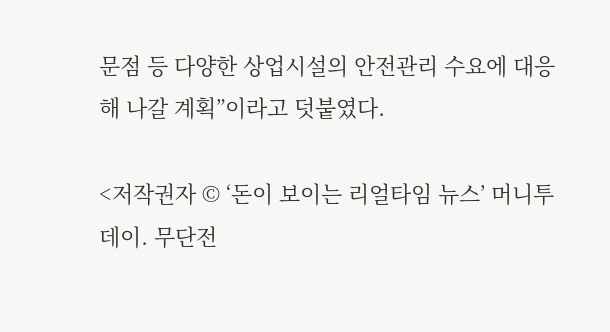문점 등 다양한 상업시설의 안전관리 수요에 대응해 나갈 계획”이라고 덧붙였다.

<저작권자 © ‘돈이 보이는 리얼타임 뉴스’ 머니투데이. 무단전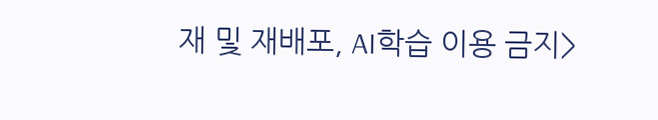재 및 재배포, AI학습 이용 금지>